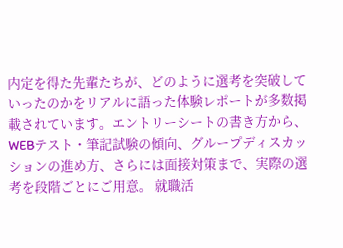内定を得た先輩たちが、どのように選考を突破していったのかをリアルに語った体験レポートが多数掲載されています。エントリーシートの書き方から、WEBテスト・筆記試験の傾向、グループディスカッションの進め方、さらには面接対策まで、実際の選考を段階ごとにご用意。 就職活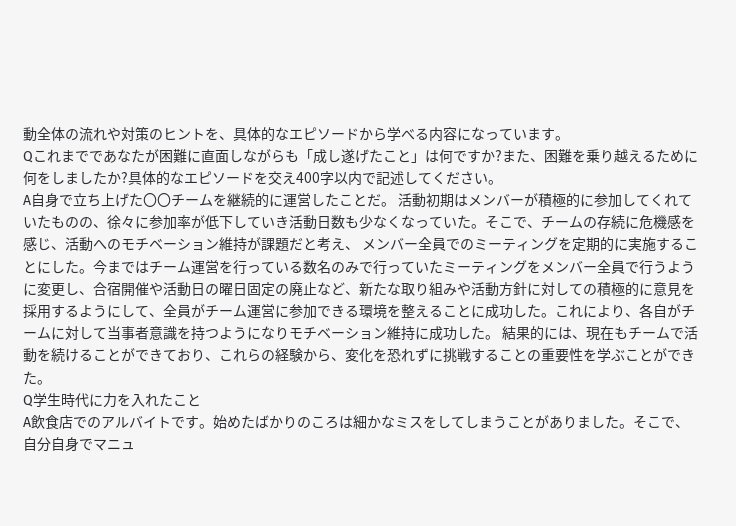動全体の流れや対策のヒントを、具体的なエピソードから学べる内容になっています。
Qこれまでであなたが困難に直面しながらも「成し遂げたこと」は何ですか?また、困難を乗り越えるために何をしましたか?具体的なエピソードを交え400字以内で記述してください。
A自身で立ち上げた〇〇チームを継続的に運営したことだ。 活動初期はメンバーが積極的に参加してくれていたものの、徐々に参加率が低下していき活動日数も少なくなっていた。そこで、チームの存続に危機感を感じ、活動へのモチベーション維持が課題だと考え、 メンバー全員でのミーティングを定期的に実施することにした。今まではチーム運営を行っている数名のみで行っていたミーティングをメンバー全員で行うように変更し、合宿開催や活動日の曜日固定の廃止など、新たな取り組みや活動方針に対しての積極的に意見を採用するようにして、全員がチーム運営に参加できる環境を整えることに成功した。これにより、各自がチームに対して当事者意識を持つようになりモチベーション維持に成功した。 結果的には、現在もチームで活動を続けることができており、これらの経験から、変化を恐れずに挑戦することの重要性を学ぶことができた。
Q学生時代に力を入れたこと
A飲食店でのアルバイトです。始めたばかりのころは細かなミスをしてしまうことがありました。そこで、自分自身でマニュ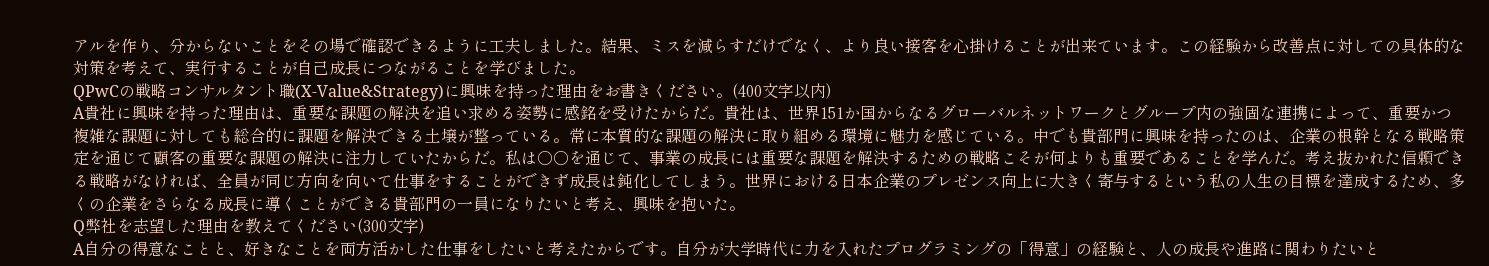アルを作り、分からないことをその場で確認できるように工夫しました。結果、ミスを減らすだけでなく、より良い接客を心掛けることが出来ています。この経験から改善点に対しての具体的な対策を考えて、実行することが自己成長につながることを学びました。
QPwCの戦略コンサルタント職(X-Value&Strategy)に興味を持った理由をお書きください。(400文字以内)
A貴社に興味を持った理由は、重要な課題の解決を追い求める姿勢に感銘を受けたからだ。貴社は、世界151か国からなるグローバルネットワークとグループ内の強固な連携によって、重要かつ複雑な課題に対しても総合的に課題を解決できる土壌が整っている。常に本質的な課題の解決に取り組める環境に魅力を感じている。中でも貴部門に興味を持ったのは、企業の根幹となる戦略策定を通じて顧客の重要な課題の解決に注力していたからだ。私は○○を通じて、事業の成長には重要な課題を解決するための戦略こそが何よりも重要であることを学んだ。考え抜かれた信頼できる戦略がなければ、全員が同じ方向を向いて仕事をすることができず成長は鈍化してしまう。世界における日本企業のプレゼンス向上に大きく寄与するという私の人生の目標を達成するため、多くの企業をさらなる成長に導くことができる貴部門の一員になりたいと考え、興味を抱いた。
Q弊社を志望した理由を教えてください(300文字)
A自分の得意なことと、好きなことを両方活かした仕事をしたいと考えたからです。自分が大学時代に力を入れたプログラミングの「得意」の経験と、人の成長や進路に関わりたいと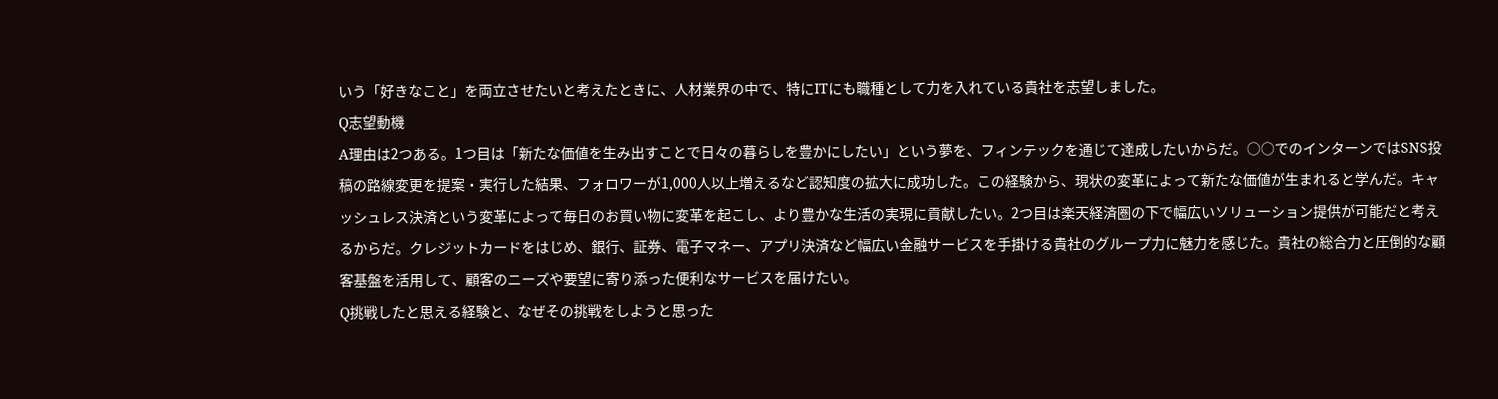いう「好きなこと」を両立させたいと考えたときに、人材業界の中で、特にITにも職種として力を入れている貴社を志望しました。
Q志望動機
A理由は2つある。1つ目は「新たな価値を生み出すことで日々の暮らしを豊かにしたい」という夢を、フィンテックを通じて達成したいからだ。○○でのインターンではSNS投稿の路線変更を提案・実行した結果、フォロワーが1,000人以上増えるなど認知度の拡大に成功した。この経験から、現状の変革によって新たな価値が生まれると学んだ。キャッシュレス決済という変革によって毎日のお買い物に変革を起こし、より豊かな生活の実現に貢献したい。2つ目は楽天経済圏の下で幅広いソリューション提供が可能だと考えるからだ。クレジットカードをはじめ、銀行、証券、電子マネー、アプリ決済など幅広い金融サービスを手掛ける貴社のグループ力に魅力を感じた。貴社の総合力と圧倒的な顧客基盤を活用して、顧客のニーズや要望に寄り添った便利なサービスを届けたい。
Q挑戦したと思える経験と、なぜその挑戦をしようと思った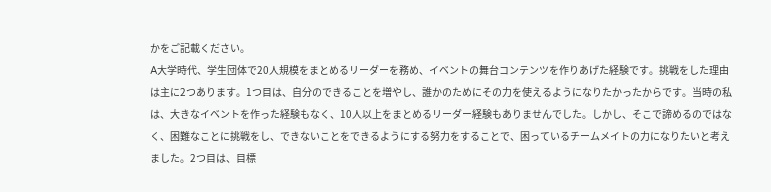かをご記載ください。
A大学時代、学生団体で20人規模をまとめるリーダーを務め、イベントの舞台コンテンツを作りあげた経験です。挑戦をした理由は主に2つあります。1つ目は、自分のできることを増やし、誰かのためにその力を使えるようになりたかったからです。当時の私は、大きなイベントを作った経験もなく、10人以上をまとめるリーダー経験もありませんでした。しかし、そこで諦めるのではなく、困難なことに挑戦をし、できないことをできるようにする努力をすることで、困っているチームメイトの力になりたいと考えました。2つ目は、目標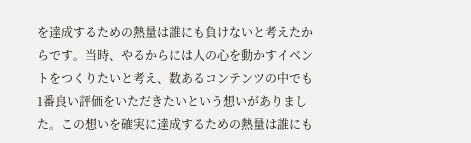を達成するための熱量は誰にも負けないと考えたからです。当時、やるからには人の心を動かすイベントをつくりたいと考え、数あるコンテンツの中でも1番良い評価をいただきたいという想いがありました。この想いを確実に達成するための熱量は誰にも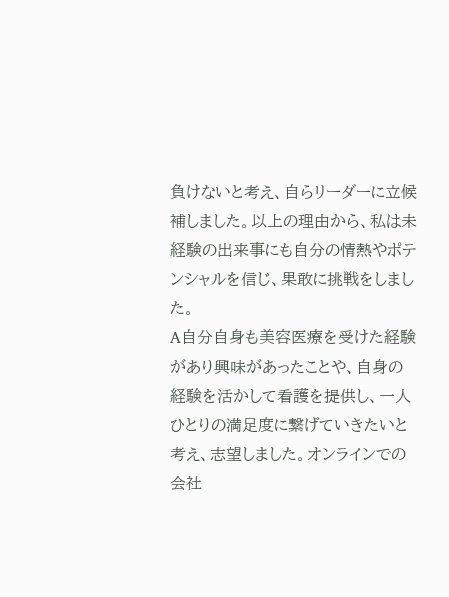負けないと考え、自らリーダーに立候補しました。以上の理由から、私は未経験の出来事にも自分の情熱やポテンシャルを信じ、果敢に挑戦をしました。
A自分自身も美容医療を受けた経験があり興味があったことや、自身の経験を活かして看護を提供し、一人ひとりの満足度に繋げていきたいと考え、志望しました。オンラインでの会社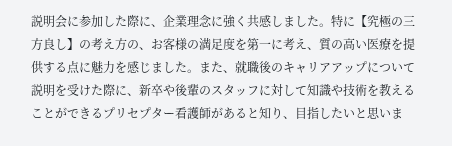説明会に参加した際に、企業理念に強く共感しました。特に【究極の三方良し】の考え方の、お客様の満足度を第一に考え、質の高い医療を提供する点に魅力を感じました。また、就職後のキャリアアップについて説明を受けた際に、新卒や後輩のスタッフに対して知識や技術を教えることができるプリセプター看護師があると知り、目指したいと思いま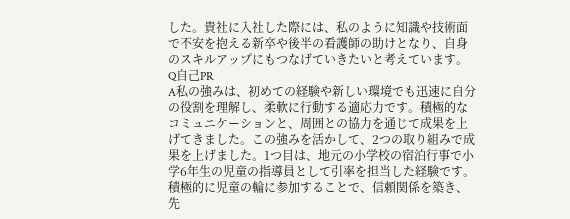した。貴社に入社した際には、私のように知識や技術面で不安を抱える新卒や後半の看護師の助けとなり、自身のスキルアップにもつなげていきたいと考えています。
Q自己PR
A私の強みは、初めての経験や新しい環境でも迅速に自分の役割を理解し、柔軟に行動する適応力です。積極的なコミュニケーションと、周囲との協力を通じて成果を上げてきました。この強みを活かして、2つの取り組みで成果を上げました。1つ目は、地元の小学校の宿泊行事で小学6年生の児童の指導員として引率を担当した経験です。積極的に児童の輪に参加することで、信頼関係を築き、先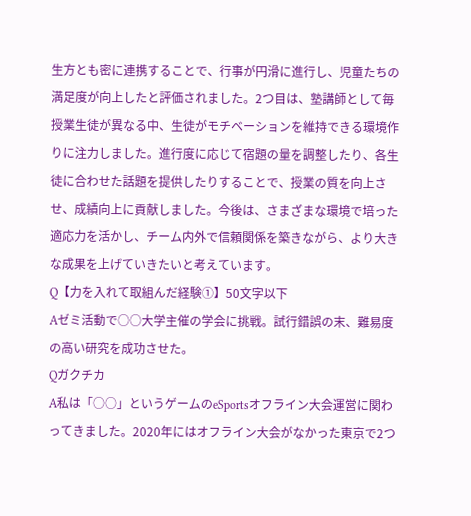生方とも密に連携することで、行事が円滑に進行し、児童たちの満足度が向上したと評価されました。2つ目は、塾講師として毎授業生徒が異なる中、生徒がモチベーションを維持できる環境作りに注力しました。進行度に応じて宿題の量を調整したり、各生徒に合わせた話題を提供したりすることで、授業の質を向上させ、成績向上に貢献しました。今後は、さまざまな環境で培った適応力を活かし、チーム内外で信頼関係を築きながら、より大きな成果を上げていきたいと考えています。
Q【力を入れて取組んだ経験①】50文字以下
Aゼミ活動で○○大学主催の学会に挑戦。試行錯誤の末、難易度の高い研究を成功させた。
Qガクチカ
A私は「○○」というゲームのeSportsオフライン大会運営に関わってきました。2020年にはオフライン大会がなかった東京で2つ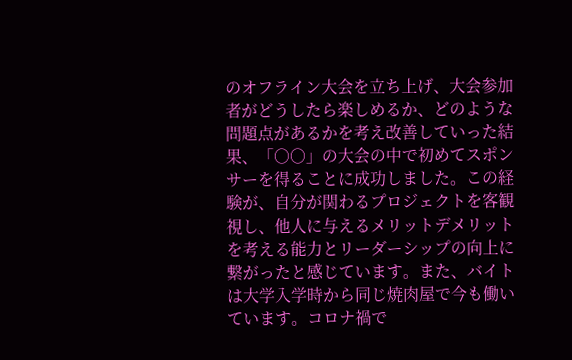のオフライン大会を立ち上げ、大会参加者がどうしたら楽しめるか、どのような問題点があるかを考え改善していった結果、「○○」の大会の中で初めてスポンサーを得ることに成功しました。この経験が、自分が関わるプロジェクトを客観視し、他人に与えるメリットデメリットを考える能力とリーダーシップの向上に繋がったと感じています。また、バイトは大学入学時から同じ焼肉屋で今も働いています。コロナ禍で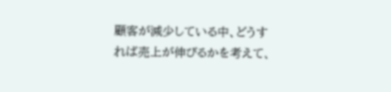顧客が減少している中、どうすれば売上が伸びるかを考えて、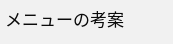メニューの考案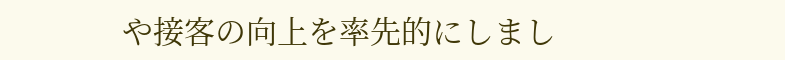や接客の向上を率先的にしまし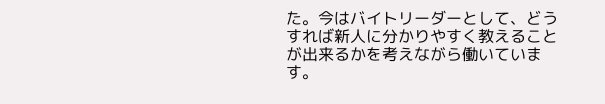た。今はバイトリーダーとして、どうすれば新人に分かりやすく教えることが出来るかを考えながら働いています。